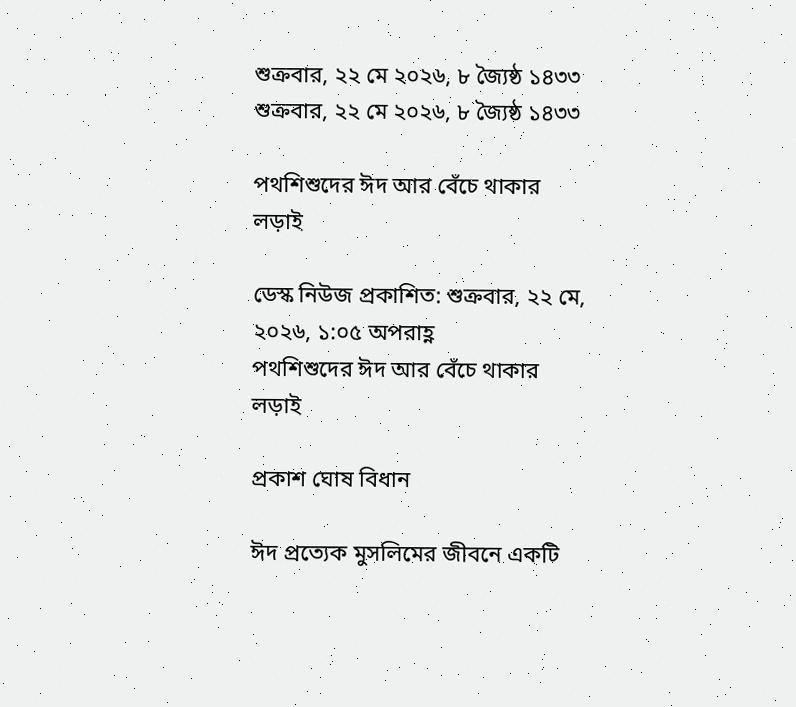শুক্রবার, ২২ মে ২০২৬, ৮ জ্যৈষ্ঠ ১৪৩৩
শুক্রবার, ২২ মে ২০২৬, ৮ জ্যৈষ্ঠ ১৪৩৩

পথশিশুদের ঈদ আর বেঁচে থাকার লড়াই

ডেস্ক নিউজ প্রকাশিত: শুক্রবার, ২২ মে, ২০২৬, ১:০৫ অপরাহ্ণ
পথশিশুদের ঈদ আর বেঁচে থাকার লড়াই

প্রকাশ ঘোষ বিধান

ঈদ প্রত্যেক মুসলিমের জীবনে একটি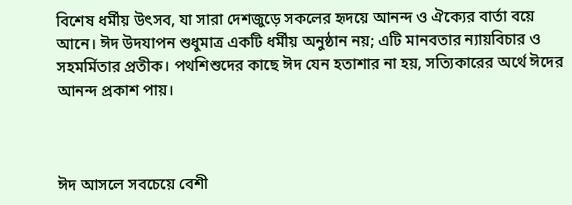বিশেষ ধর্মীয় উৎসব, যা সারা দেশজুড়ে সকলের হৃদয়ে আনন্দ ও ঐক্যের বার্তা বয়ে আনে। ঈদ উদযাপন শুধুমাত্র একটি ধর্মীয় অনুষ্ঠান নয়; এটি মানবতার ন্যায়বিচার ও সহমর্মিতার প্রতীক। পথশিশুদের কাছে ঈদ যেন হতাশার না হয়, সত্যিকারের অর্থে ঈদের আনন্দ প্রকাশ পায়।



ঈদ আসলে সবচেয়ে বেশী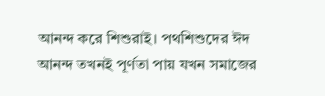আনন্দ করে শিশুরাই। পথশিশুদের ঈদ আনন্দ তখনই পূর্ণতা পায় যখন সমাজের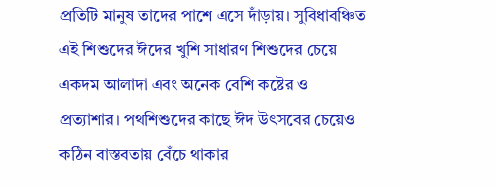প্রতিটি মানুষ তাদের পাশে এসে দাঁড়ায়। সুবিধাবঞ্চিত এই শিশুদের ঈদের খুশি সাধারণ শিশুদের চেয়ে একদম আলাদা এবং অনেক বেশি কষ্টের ও প্রত্যাশার। পথশিশুদের কাছে ঈদ উৎসবের চেয়েও কঠিন বাস্তবতায় বেঁচে থাকার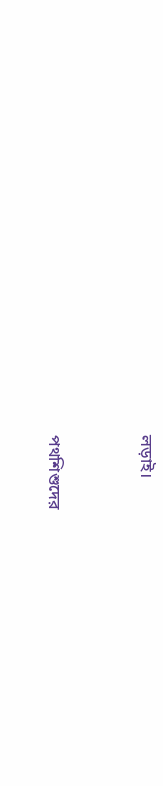লড়াই।



পথশিশুদের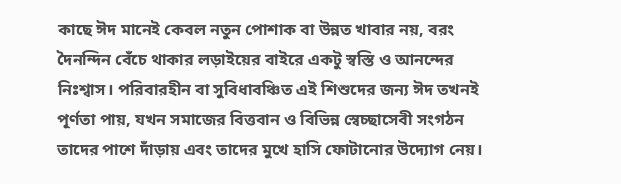কাছে ঈদ মানেই কেবল নতুন পোশাক বা উন্নত খাবার নয়, বরং দৈনন্দিন বেঁচে থাকার লড়াইয়ের বাইরে একটু স্বস্তি ও আনন্দের নিঃশ্বাস। পরিবারহীন বা সুবিধাবঞ্চিত এই শিশুদের জন্য ঈদ তখনই পূর্ণতা পায়, যখন সমাজের বিত্তবান ও বিভিন্ন স্বেচ্ছাসেবী সংগঠন তাদের পাশে দাঁড়ায় এবং তাদের মুখে হাসি ফোটানোর উদ্যোগ নেয়।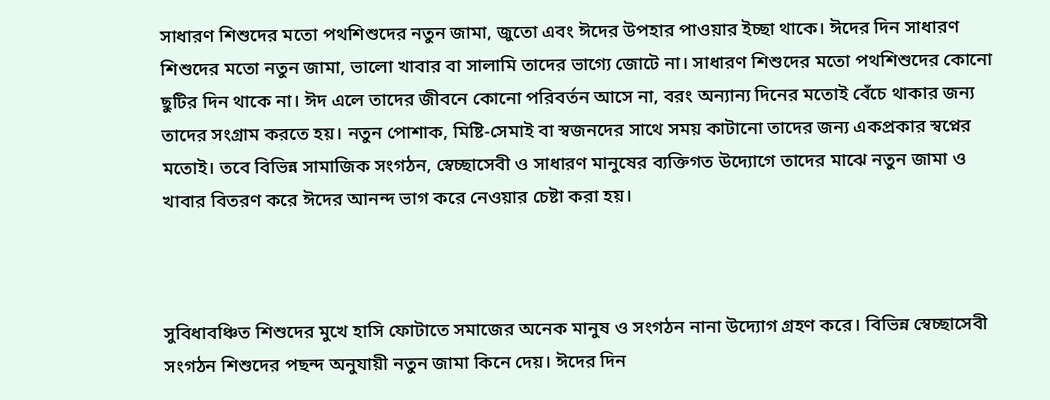সাধারণ শিশুদের মতো পথশিশুদের নতুন জামা, জুতো এবং ঈদের উপহার পাওয়ার ইচ্ছা থাকে। ঈদের দিন সাধারণ শিশুদের মতো নতুন জামা, ভালো খাবার বা সালামি তাদের ভাগ্যে জোটে না। সাধারণ শিশুদের মতো পথশিশুদের কোনো ছুটির দিন থাকে না। ঈদ এলে তাদের জীবনে কোনো পরিবর্তন আসে না, বরং অন্যান্য দিনের মতোই বেঁচে থাকার জন্য তাদের সংগ্রাম করতে হয়। নতুন পোশাক, মিষ্টি-সেমাই বা স্বজনদের সাথে সময় কাটানো তাদের জন্য একপ্রকার স্বপ্নের মতোই। তবে বিভিন্ন সামাজিক সংগঠন, স্বেচ্ছাসেবী ও সাধারণ মানুষের ব্যক্তিগত উদ্যোগে তাদের মাঝে নতুন জামা ও খাবার বিতরণ করে ঈদের আনন্দ ভাগ করে নেওয়ার চেষ্টা করা হয়।



সুবিধাবঞ্চিত শিশুদের মুখে হাসি ফোটাতে সমাজের অনেক মানুষ ও সংগঠন নানা উদ্যোগ গ্রহণ করে। বিভিন্ন স্বেচ্ছাসেবী সংগঠন শিশুদের পছন্দ অনুযায়ী নতুন জামা কিনে দেয়। ঈদের দিন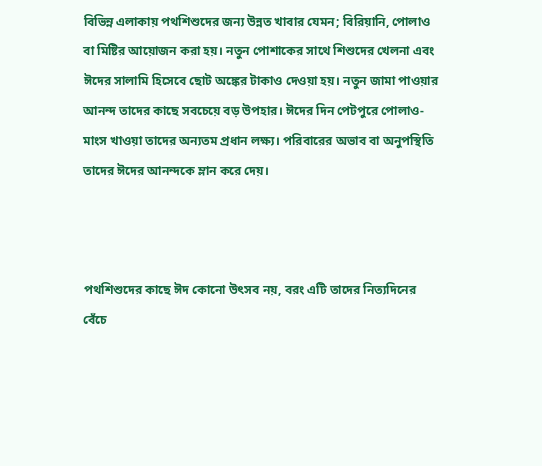বিভিন্ন এলাকায় পথশিশুদের জন্য উন্নত খাবার যেমন; বিরিয়ানি, পোলাও বা মিষ্টির আয়োজন করা হয়। নতুন পোশাকের সাথে শিশুদের খেলনা এবং ঈদের সালামি হিসেবে ছোট অঙ্কের টাকাও দেওয়া হয়। নতুন জামা পাওয়ার আনন্দ তাদের কাছে সবচেয়ে বড় উপহার। ঈদের দিন পেটপুরে পোলাও-মাংস খাওয়া তাদের অন্যতম প্রধান লক্ষ্য। পরিবারের অভাব বা অনুপস্থিতি তাদের ঈদের আনন্দকে ম্লান করে দেয়।



পথশিশুদের কাছে ঈদ কোনো উৎসব নয়, বরং এটি তাদের নিত্যদিনের বেঁচে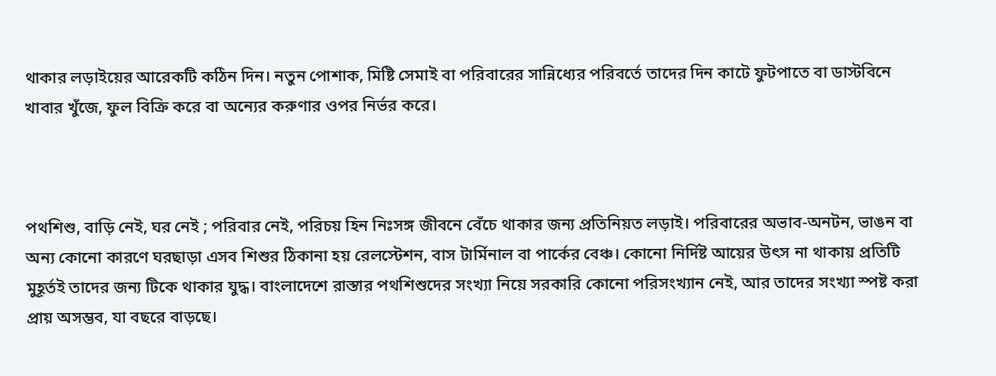থাকার লড়াইয়ের আরেকটি কঠিন দিন। নতুন পোশাক, মিষ্টি সেমাই বা পরিবারের সান্নিধ্যের পরিবর্তে তাদের দিন কাটে ফুটপাতে বা ডাস্টবিনে খাবার খুঁজে, ফুল বিক্রি করে বা অন্যের করুণার ওপর নির্ভর করে।



পথশিশু, বাড়ি নেই, ঘর নেই ; পরিবার নেই, পরিচয় হিন নিঃসঙ্গ জীবনে বেঁচে থাকার জন্য প্রতিনিয়ত লড়াই। পরিবারের অভাব-অনটন, ভাঙন বা অন্য কোনো কারণে ঘরছাড়া এসব শিশুর ঠিকানা হয় রেলস্টেশন, বাস টার্মিনাল বা পার্কের বেঞ্চ। কোনো নির্দিষ্ট আয়ের উৎস না থাকায় প্রতিটি মুহূর্তই তাদের জন্য টিকে থাকার যুদ্ধ। বাংলাদেশে রাস্তার পথশিশুদের সংখ্যা নিয়ে সরকারি কোনো পরিসংখ্যান নেই, আর তাদের সংখ্যা স্পষ্ট করা প্রায় অসম্ভব, যা বছরে বাড়ছে।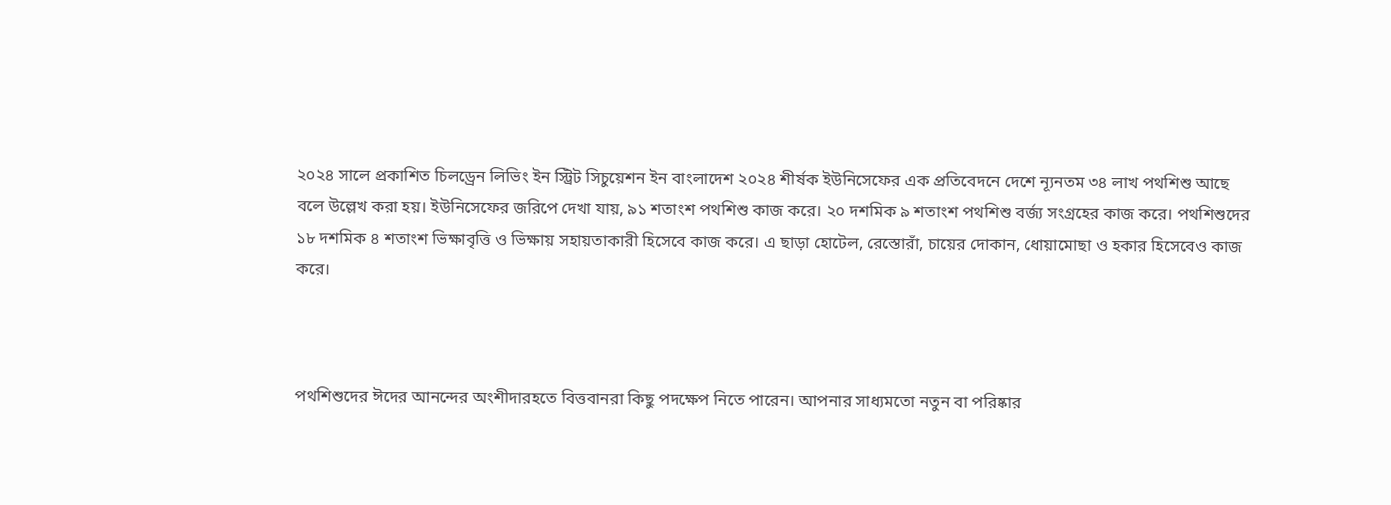২০২৪ সালে প্রকাশিত চিলড্রেন লিভিং ইন স্ট্রিট সিচুয়েশন ইন বাংলাদেশ ২০২৪ শীর্ষক ইউনিসেফের এক প্রতিবেদনে দেশে ন্যূনতম ৩৪ লাখ পথশিশু আছে বলে উল্লেখ করা হয়। ইউনিসেফের জরিপে দেখা যায়, ৯১ শতাংশ পথশিশু কাজ করে। ২০ দশমিক ৯ শতাংশ পথশিশু বর্জ্য সংগ্রহের কাজ করে। পথশিশুদের ১৮ দশমিক ৪ শতাংশ ভিক্ষাবৃত্তি ও ভিক্ষায় সহায়তাকারী হিসেবে কাজ করে। এ ছাড়া হোটেল, রেস্তোরাঁ, চায়ের দোকান, ধোয়ামোছা ও হকার হিসেবেও কাজ করে।



পথশিশুদের ঈদের আনন্দের অংশীদারহতে বিত্তবানরা কিছু পদক্ষেপ নিতে পারেন। আপনার সাধ্যমতো নতুন বা পরিষ্কার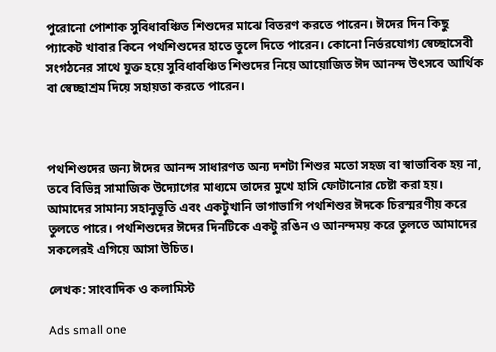পুরোনো পোশাক সুবিধাবঞ্চিত শিশুদের মাঝে বিতরণ করতে পারেন। ঈদের দিন কিছু প্যাকেট খাবার কিনে পথশিশুদের হাতে তুলে দিতে পারেন। কোনো নির্ভরযোগ্য স্বেচ্ছাসেবী সংগঠনের সাথে যুক্ত হয়ে সুবিধাবঞ্চিত শিশুদের নিয়ে আয়োজিত ঈদ আনন্দ উৎসবে আর্থিক বা স্বেচ্ছাশ্রম দিয়ে সহায়তা করতে পারেন।



পথশিশুদের জন্য ঈদের আনন্দ সাধারণত অন্য দশটা শিশুর মতো সহজ বা স্বাভাবিক হয় না, তবে বিভিন্ন সামাজিক উদ্যোগের মাধ্যমে তাদের মুখে হাসি ফোটানোর চেষ্টা করা হয়। আমাদের সামান্য সহানুভূতি এবং একটুখানি ভাগাভাগি পথশিশুর ঈদকে চিরস্মরণীয় করে তুলতে পারে। পথশিশুদের ঈদের দিনটিকে একটু রঙিন ও আনন্দময় করে তুলতে আমাদের সকলেরই এগিয়ে আসা উচিত।

লেখক: সাংবাদিক ও কলামিস্ট

Ads small one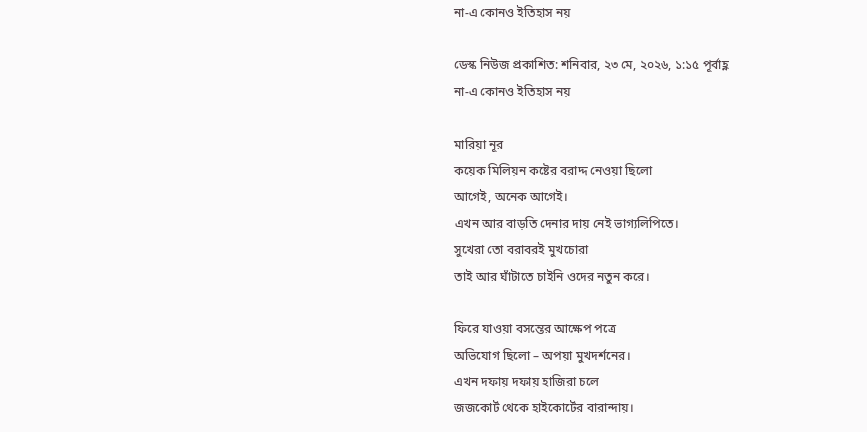না-এ কোনও ইতিহাস নয়

ডেস্ক নিউজ প্রকাশিত: শনিবার, ২৩ মে, ২০২৬, ১:১৫ পূর্বাহ্ণ
না-এ কোনও ইতিহাস নয়

মারিয়া নূর
কয়েক মিলিয়ন কষ্টের বরাদ্দ নেওয়া ছিলো
আগেই, অনেক আগেই।
এখন আর বাড়তি দেনার দায় নেই ভাগ্যলিপিতে।
সুখেরা তো বরাবরই মুখচোরা
তাই আর ঘাঁটাতে চাইনি ওদের নতুন করে।

ফিরে যাওয়া বসন্তের আক্ষেপ পত্রে
অভিযোগ ছিলো – অপয়া মুখদর্শনের।
এখন দফায় দফায় হাজিরা চলে
জজকোর্ট থেকে হাইকোর্টের বারান্দায়।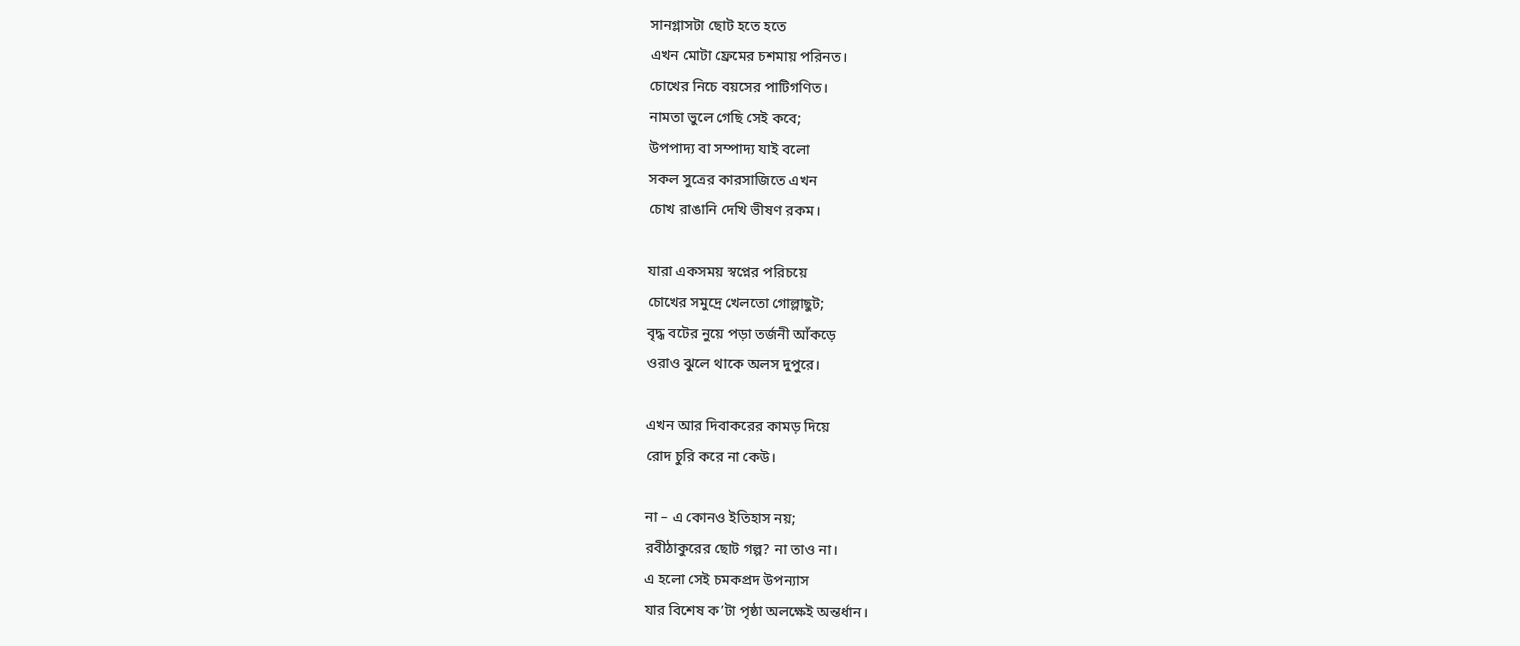সানগ্লাসটা ছোট হতে হতে
এখন মোটা ফ্রেমের চশমায় পরিনত।
চোখের নিচে বয়সের পাটিগণিত।
নামতা ভুলে গেছি সেই কবে;
উপপাদ্য বা সম্পাদ্য যাই বলো
সকল সুত্রের কারসাজিতে এখন
চোখ রাঙানি দেখি ভীষণ রকম।

যারা একসময় স্বপ্নের পরিচয়ে
চোখের সমুদ্রে খেলতো গোল্লাছুট;
বৃদ্ধ বটের নুয়ে পড়া তর্জনী আঁকড়ে
ওরাও ঝুলে থাকে অলস দুপুরে।

এখন আর দিবাকরের কামড় দিয়ে
রোদ চুরি করে না কেউ।

না – এ কোনও ইতিহাস নয়;
রবীঠাকুরের ছোট গল্প? না তাও না।
এ হলো সেই চমকপ্রদ উপন্যাস
যার বিশেষ ক’টা পৃষ্ঠা অলক্ষেই অন্তর্ধান।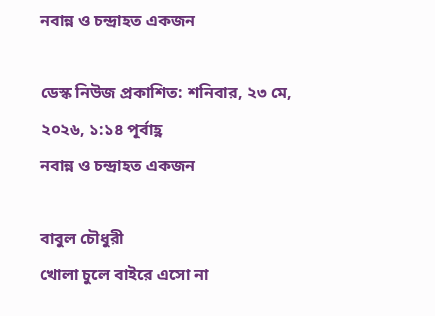নবান্ন ও চন্দ্রাহত একজন

ডেস্ক নিউজ প্রকাশিত: শনিবার, ২৩ মে, ২০২৬, ১:১৪ পূর্বাহ্ণ
নবান্ন ও চন্দ্রাহত একজন

বাবুল চৌধুরী
খোলা চুলে বাইরে এসো না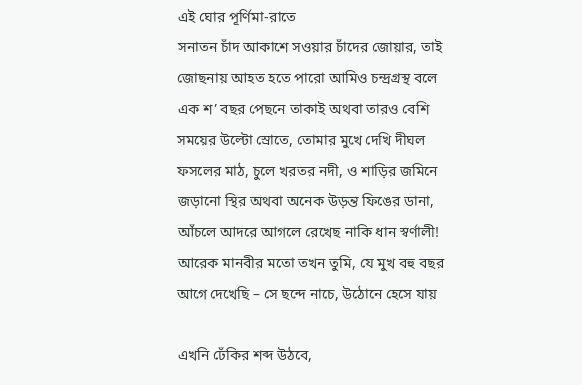এই ঘোর পূর্ণিমা-রাতে
সনাতন চাঁদ আকাশে সওয়ার চাঁদের জোয়ার, তাই
জোছনায় আহত হতে পারো আমিও চন্দ্রগ্রস্থ বলে
এক শ’ বছর পেছনে তাকাই অথবা তারও বেশি
সময়ের উল্টো স্রোতে, তোমার মুখে দেখি দীঘল
ফসলের মাঠ, চুলে খরতর নদী, ও শাড়ির জমিনে
জড়ানো স্থির অথবা অনেক উড়ন্ত ফিঙের ডানা,
আঁচলে আদরে আগলে রেখেছ নাকি ধান স্বর্ণালী!
আরেক মানবীর মতো তখন তুমি, যে মুখ বহু বছর
আগে দেখেছি – সে ছন্দে নাচে, উঠোনে হেসে যায়

এখনি ঢেঁকির শব্দ উঠবে,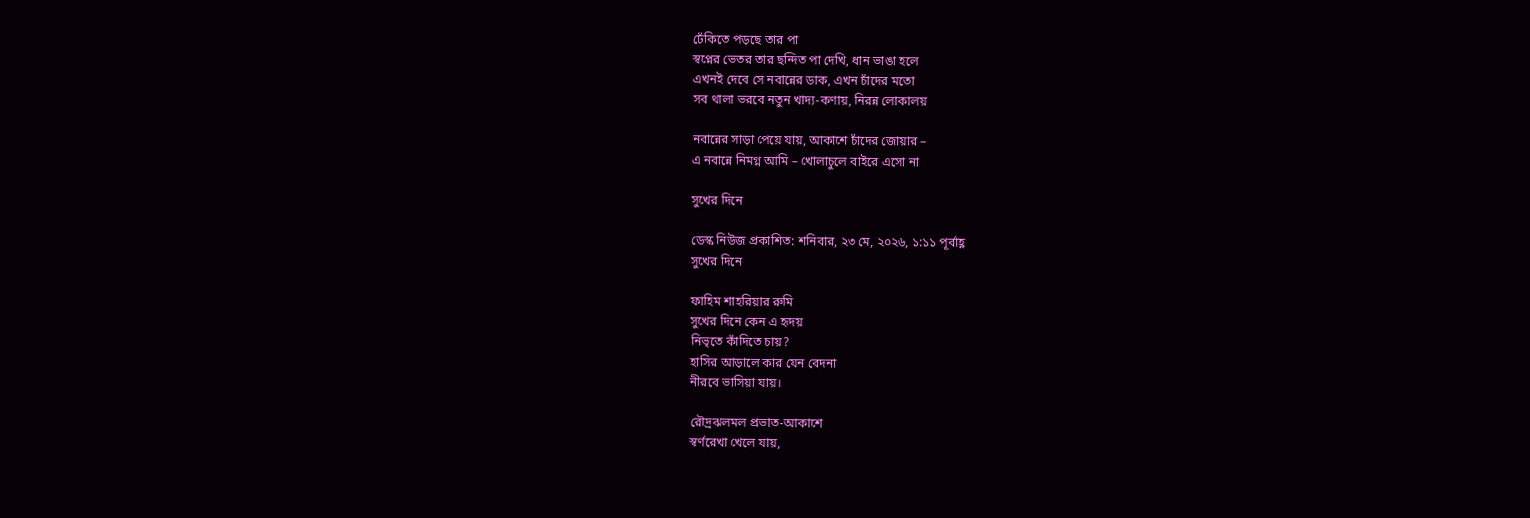ঢেঁকিতে পড়ছে তার পা
স্বপ্নের ভেতর তার ছন্দিত পা দেখি, ধান ভাঙা হলে
এখনই দেবে সে নবান্নের ডাক, এখন চাঁদের মতো
সব থালা ভরবে নতুন খাদ্য-কণায়, নিরন্ন লোকালয়

নবান্নের সাড়া পেয়ে যায়, আকাশে চাঁদের জোয়ার –
এ নবান্নে নিমগ্ন আমি – খোলাচুলে বাইরে এসো না

সুখের দিনে

ডেস্ক নিউজ প্রকাশিত: শনিবার, ২৩ মে, ২০২৬, ১:১১ পূর্বাহ্ণ
সুখের দিনে

ফাহিম শাহরিয়ার রুমি
সুখের দিনে কেন এ হৃদয়
নিভৃতে কাঁদিতে চায়?
হাসির আড়ালে কার যেন বেদনা
নীরবে ভাসিয়া যায়।

রৌদ্রঝলমল প্রভাত-আকাশে
স্বর্ণরেখা খেলে যায়,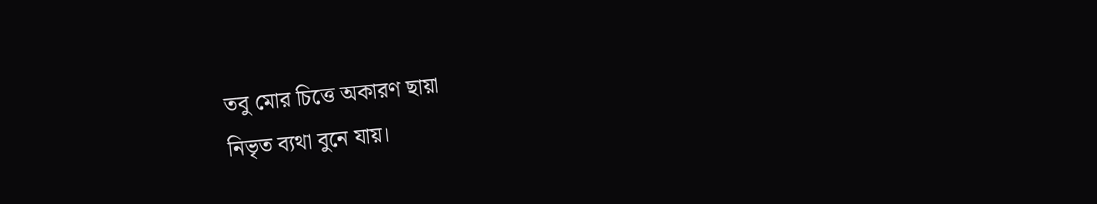তবু মোর চিত্তে অকারণ ছায়া
নিভৃত ব্যথা বুনে যায়।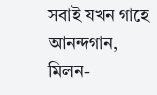সবাই যখন গাহে আনন্দগান,
মিলন-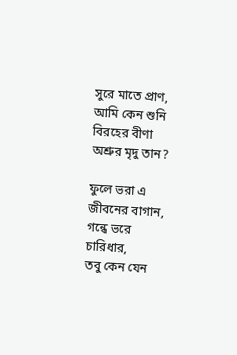সুরে মাতে প্রাণ,
আমি কেন শুনি বিরহের বীণা
অশ্রুর মৃদু তান?

ফুলে ভরা এ জীবনের বাগান,
গন্ধে ভরে চারিধার,
তবু কেন যেন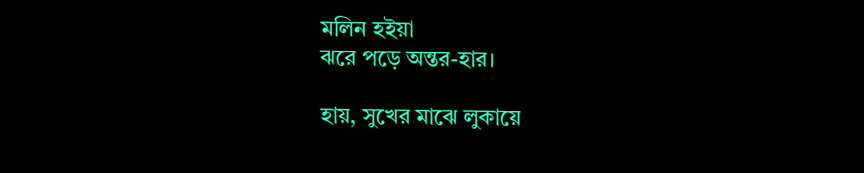মলিন হইয়া
ঝরে পড়ে অন্তর-হার।

হায়, সুখের মাঝে লুকায়ে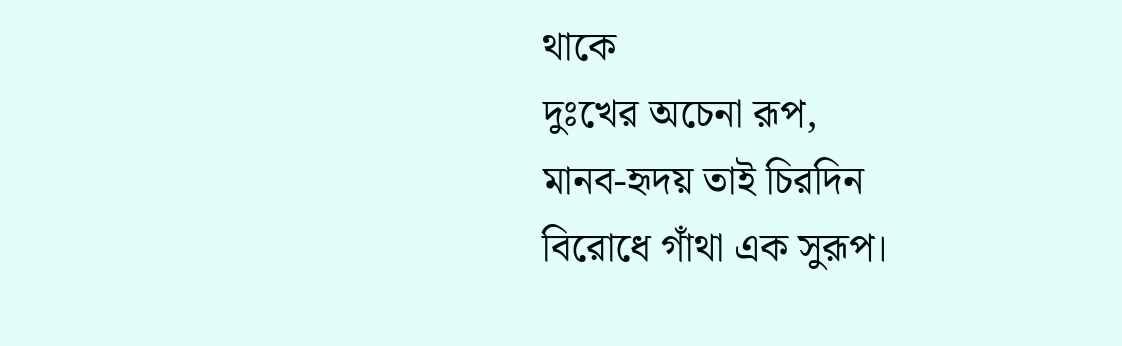থাকে
দুঃখের অচেনা রূপ,
মানব-হৃদয় তাই চিরদিন
বিরোধে গাঁথা এক সুরূপ।